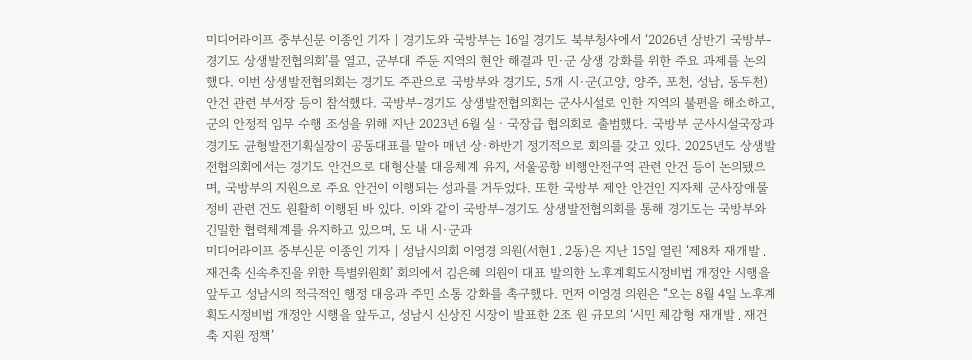미디어라이프 중부신문 이종인 기자 | 경기도와 국방부는 16일 경기도 북부청사에서 ‘2026년 상반기 국방부-경기도 상생발전협의회’를 열고, 군부대 주둔 지역의 현안 해결과 민·군 상생 강화를 위한 주요 과제를 논의했다. 이번 상생발전협의회는 경기도 주관으로 국방부와 경기도, 5개 시·군(고양, 양주, 포천, 성남, 동두천) 안건 관련 부서장 등이 참석했다. 국방부-경기도 상생발전협의회는 군사시설로 인한 지역의 불편을 해소하고, 군의 안정적 임무 수행 조성을 위해 지난 2023년 6월 실ㆍ국장급 협의회로 출범했다. 국방부 군사시설국장과 경기도 균형발전기획실장이 공동대표를 맡아 매년 상·하반기 정기적으로 회의를 갖고 있다. 2025년도 상생발전협의회에서는 경기도 안건으로 대형산불 대응체계 유지, 서울공항 비행안전구역 관련 안건 등이 논의됐으며, 국방부의 지원으로 주요 안건이 이행되는 성과를 거두었다. 또한 국방부 제안 안건인 지자체 군사장애물 정비 관련 건도 원활히 이행된 바 있다. 이와 같이 국방부-경기도 상생발전협의회를 통해 경기도는 국방부와 긴밀한 협력체계를 유지하고 있으며, 도 내 시·군과
미디어라이프 중부신문 이종인 기자 | 성남시의회 이영경 의원(서현1․2동)은 지난 15일 열린 ‘제8차 재개발․재건축 신속추진을 위한 특별위원회’ 회의에서 김은혜 의원이 대표 발의한 노후계획도시정비법 개정안 시행을 앞두고 성남시의 적극적인 행정 대응과 주민 소통 강화를 촉구했다. 먼저 이영경 의원은 “오는 8월 4일 노후계획도시정비법 개정안 시행을 앞두고, 성남시 신상진 시장이 발표한 2조 원 규모의 ‘시민 체감형 재개발․재건축 지원 정책’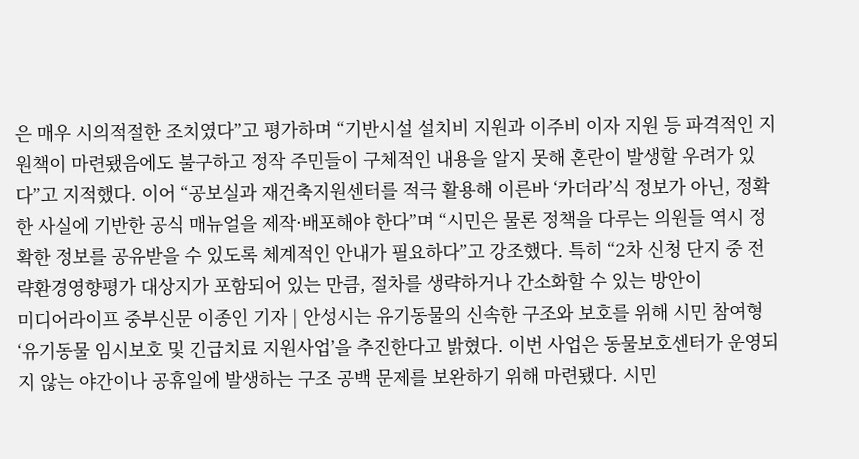은 매우 시의적절한 조치였다”고 평가하며 “기반시설 설치비 지원과 이주비 이자 지원 등 파격적인 지원책이 마련됐음에도 불구하고 정작 주민들이 구체적인 내용을 알지 못해 혼란이 발생할 우려가 있다”고 지적했다. 이어 “공보실과 재건축지원센터를 적극 활용해 이른바 ‘카더라’식 정보가 아닌, 정확한 사실에 기반한 공식 매뉴얼을 제작·배포해야 한다”며 “시민은 물론 정책을 다루는 의원들 역시 정확한 정보를 공유받을 수 있도록 체계적인 안내가 필요하다”고 강조했다. 특히 “2차 신청 단지 중 전략환경영향평가 대상지가 포함되어 있는 만큼, 절차를 생략하거나 간소화할 수 있는 방안이
미디어라이프 중부신문 이종인 기자 | 안성시는 유기동물의 신속한 구조와 보호를 위해 시민 참여형 ‘유기동물 임시보호 및 긴급치료 지원사업’을 추진한다고 밝혔다. 이번 사업은 동물보호센터가 운영되지 않는 야간이나 공휴일에 발생하는 구조 공백 문제를 보완하기 위해 마련됐다. 시민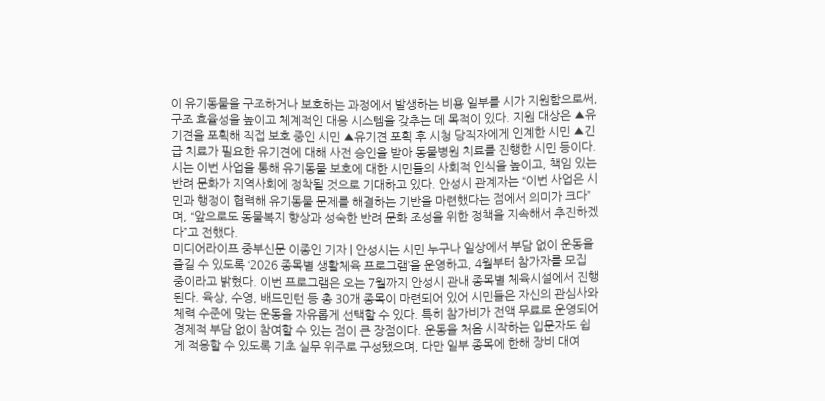이 유기동물을 구조하거나 보호하는 과정에서 발생하는 비용 일부를 시가 지원함으로써, 구조 효율성을 높이고 체계적인 대응 시스템을 갖추는 데 목적이 있다. 지원 대상은 ▲유기견을 포획해 직접 보호 중인 시민 ▲유기견 포획 후 시청 당직자에게 인계한 시민 ▲긴급 치료가 필요한 유기견에 대해 사전 승인을 받아 동물병원 치료를 진행한 시민 등이다. 시는 이번 사업을 통해 유기동물 보호에 대한 시민들의 사회적 인식을 높이고, 책임 있는 반려 문화가 지역사회에 정착될 것으로 기대하고 있다. 안성시 관계자는 “이번 사업은 시민과 행정이 협력해 유기동물 문제를 해결하는 기반을 마련했다는 점에서 의미가 크다”며, “앞으로도 동물복지 향상과 성숙한 반려 문화 조성을 위한 정책을 지속해서 추진하겠다”고 전했다.
미디어라이프 중부신문 이종인 기자 | 안성시는 시민 누구나 일상에서 부담 없이 운동을 즐길 수 있도록 ‘2026 종목별 생활체육 프로그램’을 운영하고, 4월부터 참가자를 모집 중이라고 밝혔다. 이번 프로그램은 오는 7월까지 안성시 관내 종목별 체육시설에서 진행된다. 육상, 수영, 배드민턴 등 총 30개 종목이 마련되어 있어 시민들은 자신의 관심사와 체력 수준에 맞는 운동을 자유롭게 선택할 수 있다. 특히 참가비가 전액 무료로 운영되어 경제적 부담 없이 참여할 수 있는 점이 큰 장점이다. 운동을 처음 시작하는 입문자도 쉽게 적응할 수 있도록 기초 실무 위주로 구성됐으며, 다만 일부 종목에 한해 장비 대여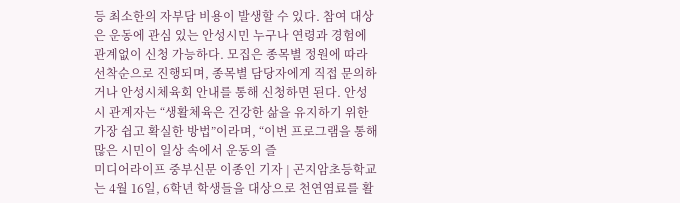등 최소한의 자부담 비용이 발생할 수 있다. 참여 대상은 운동에 관심 있는 안성시민 누구나 연령과 경험에 관계없이 신청 가능하다. 모집은 종목별 정원에 따라 선착순으로 진행되며, 종목별 담당자에게 직접 문의하거나 안성시체육회 안내를 통해 신청하면 된다. 안성시 관계자는 “생활체육은 건강한 삶을 유지하기 위한 가장 쉽고 확실한 방법”이라며, “이번 프로그램을 통해 많은 시민이 일상 속에서 운동의 즐
미디어라이프 중부신문 이종인 기자 | 곤지암초등학교는 4월 16일, 6학년 학생들을 대상으로 천연염료를 활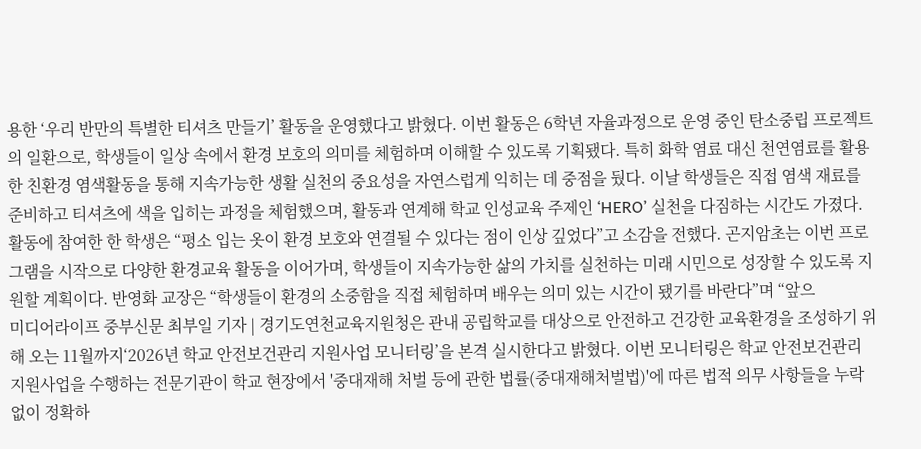용한 ‘우리 반만의 특별한 티셔츠 만들기’ 활동을 운영했다고 밝혔다. 이번 활동은 6학년 자율과정으로 운영 중인 탄소중립 프로젝트의 일환으로, 학생들이 일상 속에서 환경 보호의 의미를 체험하며 이해할 수 있도록 기획됐다. 특히 화학 염료 대신 천연염료를 활용한 친환경 염색활동을 통해 지속가능한 생활 실천의 중요성을 자연스럽게 익히는 데 중점을 뒀다. 이날 학생들은 직접 염색 재료를 준비하고 티셔츠에 색을 입히는 과정을 체험했으며, 활동과 연계해 학교 인성교육 주제인 ‘HERO’ 실천을 다짐하는 시간도 가졌다. 활동에 참여한 한 학생은 “평소 입는 옷이 환경 보호와 연결될 수 있다는 점이 인상 깊었다”고 소감을 전했다. 곤지암초는 이번 프로그램을 시작으로 다양한 환경교육 활동을 이어가며, 학생들이 지속가능한 삶의 가치를 실천하는 미래 시민으로 성장할 수 있도록 지원할 계획이다. 반영화 교장은 “학생들이 환경의 소중함을 직접 체험하며 배우는 의미 있는 시간이 됐기를 바란다”며 “앞으
미디어라이프 중부신문 최부일 기자 | 경기도연천교육지원청은 관내 공립학교를 대상으로 안전하고 건강한 교육환경을 조성하기 위해 오는 11월까지‘2026년 학교 안전보건관리 지원사업 모니터링’을 본격 실시한다고 밝혔다. 이번 모니터링은 학교 안전보건관리 지원사업을 수행하는 전문기관이 학교 현장에서 '중대재해 처벌 등에 관한 법률(중대재해처벌법)'에 따른 법적 의무 사항들을 누락 없이 정확하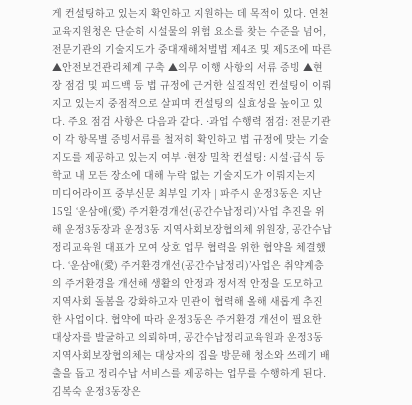게 컨설팅하고 있는지 확인하고 지원하는 데 목적이 있다. 연천교육지원청은 단순히 시설물의 위험 요소를 찾는 수준을 넘어, 전문기관의 기술지도가 중대재해처벌법 제4조 및 제5조에 따른 ▲안전보건관리체계 구축 ▲의무 이행 사항의 서류 증빙 ▲현장 점검 및 피드백 등 법 규정에 근거한 실질적인 컨설팅이 이뤄지고 있는지 중점적으로 살피며 컨설팅의 실효성을 높이고 있다. 주요 점검 사항은 다음과 같다. ·과업 수행력 점검: 전문기관이 각 항목별 증빙서류를 철저히 확인하고 법 규정에 맞는 기술지도를 제공하고 있는지 여부 ·현장 밀착 컨설팅: 시설·급식 등 학교 내 모든 장소에 대해 누락 없는 기술지도가 이뤄지는지
미디어라이프 중부신문 최부일 기자 | 파주시 운정3동은 지난 15일 ‘운삼애(愛) 주거환경개선(공간수납정리)’사업 추진을 위해 운정3동장과 운정3동 지역사회보장협의체 위원장, 공간수납정리교육원 대표가 모여 상호 업무 협력을 위한 협약을 체결했다. ‘운삼애(愛) 주거환경개선(공간수납정리)’사업은 취약계층의 주거환경을 개선해 생활의 안정과 정서적 안정을 도모하고 지역사회 돌봄을 강화하고자 민관이 협력해 올해 새롭게 추진한 사업이다. 협약에 따라 운정3동은 주거환경 개선이 필요한 대상자를 발굴하고 의뢰하며, 공간수납정리교육원과 운정3동 지역사회보장협의체는 대상자의 집을 방문해 청소와 쓰레기 배출을 돕고 정리수납 서비스를 제공하는 업무를 수행하게 된다. 김복숙 운정3동장은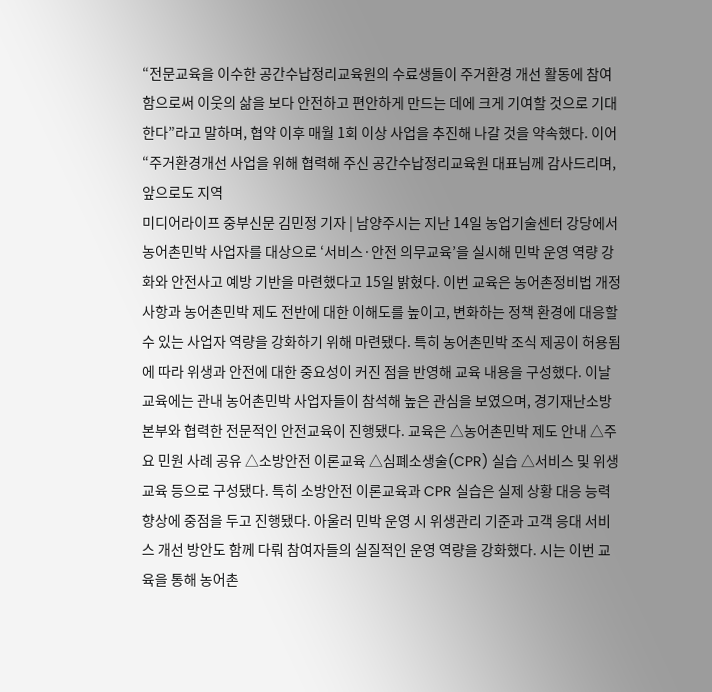“전문교육을 이수한 공간수납정리교육원의 수료생들이 주거환경 개선 활동에 참여함으로써 이웃의 삶을 보다 안전하고 편안하게 만드는 데에 크게 기여할 것으로 기대한다”라고 말하며, 협약 이후 매월 1회 이상 사업을 추진해 나갈 것을 약속했다. 이어 “주거환경개선 사업을 위해 협력해 주신 공간수납정리교육원 대표님께 감사드리며, 앞으로도 지역
미디어라이프 중부신문 김민정 기자 | 남양주시는 지난 14일 농업기술센터 강당에서 농어촌민박 사업자를 대상으로 ‘서비스·안전 의무교육’을 실시해 민박 운영 역량 강화와 안전사고 예방 기반을 마련했다고 15일 밝혔다. 이번 교육은 농어촌정비법 개정사항과 농어촌민박 제도 전반에 대한 이해도를 높이고, 변화하는 정책 환경에 대응할 수 있는 사업자 역량을 강화하기 위해 마련됐다. 특히 농어촌민박 조식 제공이 허용됨에 따라 위생과 안전에 대한 중요성이 커진 점을 반영해 교육 내용을 구성했다. 이날 교육에는 관내 농어촌민박 사업자들이 참석해 높은 관심을 보였으며, 경기재난소방본부와 협력한 전문적인 안전교육이 진행됐다. 교육은 △농어촌민박 제도 안내 △주요 민원 사례 공유 △소방안전 이론교육 △심폐소생술(CPR) 실습 △서비스 및 위생 교육 등으로 구성됐다. 특히 소방안전 이론교육과 CPR 실습은 실제 상황 대응 능력 향상에 중점을 두고 진행됐다. 아울러 민박 운영 시 위생관리 기준과 고객 응대 서비스 개선 방안도 함께 다뤄 참여자들의 실질적인 운영 역량을 강화했다. 시는 이번 교육을 통해 농어촌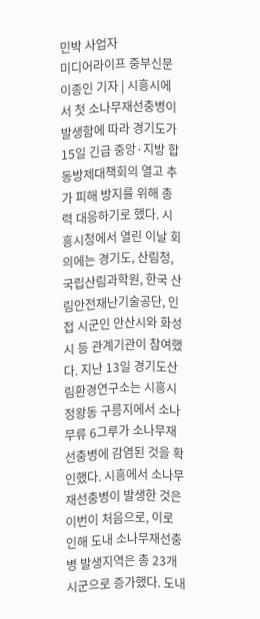민박 사업자
미디어라이프 중부신문 이종인 기자 | 시흥시에서 첫 소나무재선충병이 발생함에 따라 경기도가 15일 긴급 중앙·지방 합동방제대책회의 열고 추가 피해 방지를 위해 총력 대응하기로 했다. 시흥시청에서 열린 이날 회의에는 경기도, 산림청, 국립산림과학원, 한국 산림안전재난기술공단, 인접 시군인 안산시와 화성시 등 관계기관이 참여했다. 지난 13일 경기도산림환경연구소는 시흥시 정왕동 구릉지에서 소나무류 6그루가 소나무재선충병에 감염된 것을 확인했다. 시흥에서 소나무재선충병이 발생한 것은 이번이 처음으로, 이로 인해 도내 소나무재선충병 발생지역은 총 23개 시군으로 증가했다. 도내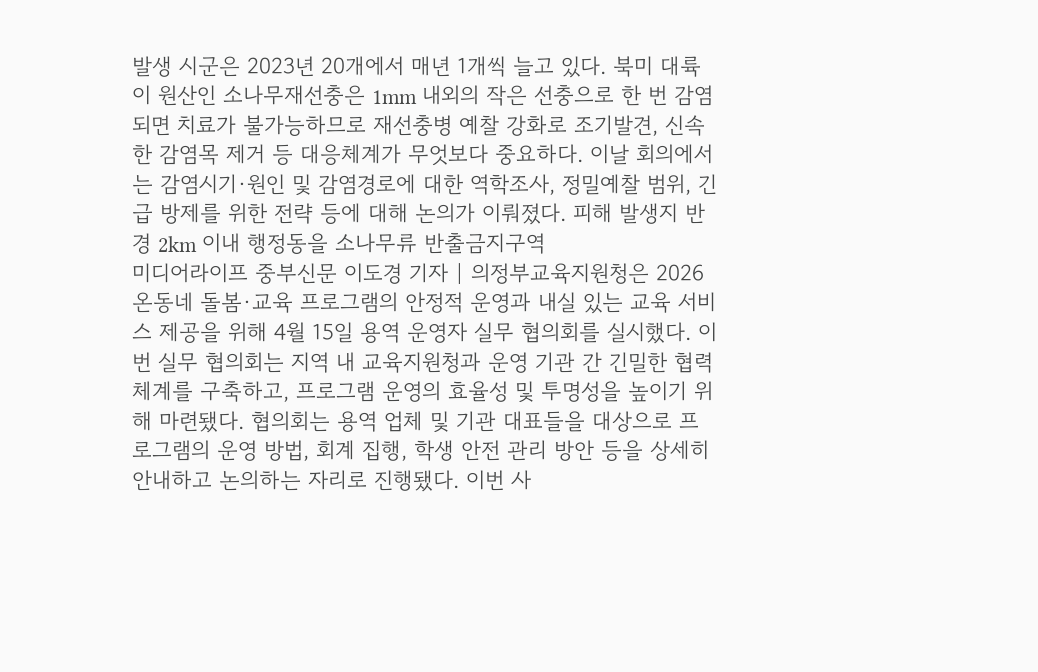발생 시군은 2023년 20개에서 매년 1개씩 늘고 있다. 북미 대륙이 원산인 소나무재선충은 1mm 내외의 작은 선충으로 한 번 감염되면 치료가 불가능하므로 재선충병 예찰 강화로 조기발견, 신속한 감염목 제거 등 대응체계가 무엇보다 중요하다. 이날 회의에서는 감염시기·원인 및 감염경로에 대한 역학조사, 정밀예찰 범위, 긴급 방제를 위한 전략 등에 대해 논의가 이뤄졌다. 피해 발생지 반경 2km 이내 행정동을 소나무류 반출금지구역
미디어라이프 중부신문 이도경 기자 | 의정부교육지원청은 2026 온동네 돌봄·교육 프로그램의 안정적 운영과 내실 있는 교육 서비스 제공을 위해 4월 15일 용역 운영자 실무 협의회를 실시했다. 이번 실무 협의회는 지역 내 교육지원청과 운영 기관 간 긴밀한 협력 체계를 구축하고, 프로그램 운영의 효율성 및 투명성을 높이기 위해 마련됐다. 협의회는 용역 업체 및 기관 대표들을 대상으로 프로그램의 운영 방법, 회계 집행, 학생 안전 관리 방안 등을 상세히 안내하고 논의하는 자리로 진행됐다. 이번 사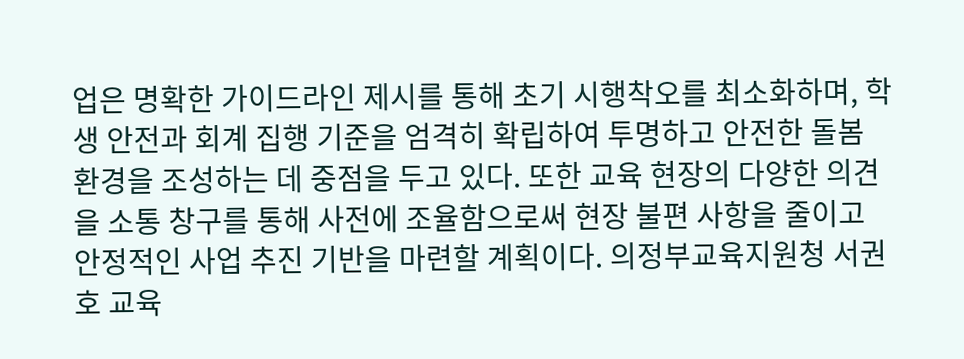업은 명확한 가이드라인 제시를 통해 초기 시행착오를 최소화하며, 학생 안전과 회계 집행 기준을 엄격히 확립하여 투명하고 안전한 돌봄 환경을 조성하는 데 중점을 두고 있다. 또한 교육 현장의 다양한 의견을 소통 창구를 통해 사전에 조율함으로써 현장 불편 사항을 줄이고 안정적인 사업 추진 기반을 마련할 계획이다. 의정부교육지원청 서권호 교육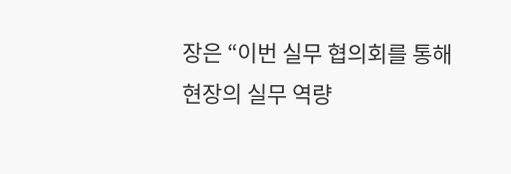장은 “이번 실무 협의회를 통해 현장의 실무 역량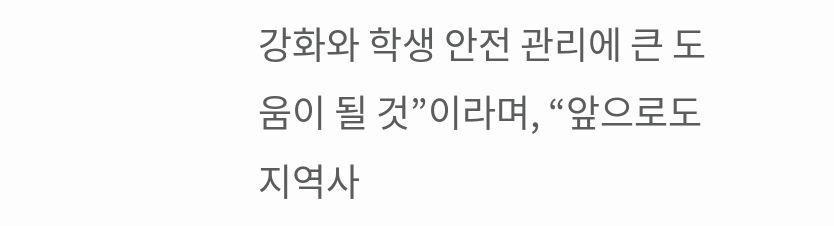강화와 학생 안전 관리에 큰 도움이 될 것”이라며, “앞으로도 지역사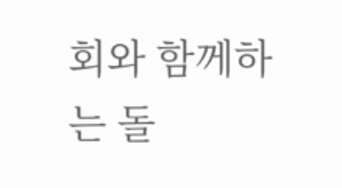회와 함께하는 돌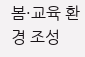봄·교육 환경 조성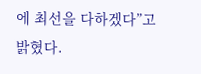에 최선을 다하겠다”고 밝혔다.